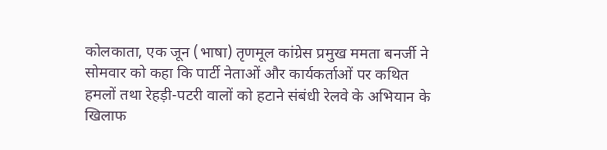कोलकाता, एक जून (भाषा) तृणमूल कांग्रेस प्रमुख ममता बनर्जी ने सोमवार को कहा कि पार्टी नेताओं और कार्यकर्ताओं पर कथित हमलों तथा रेहड़ी-पटरी वालों को हटाने संबंधी रेलवे के अभियान के खिलाफ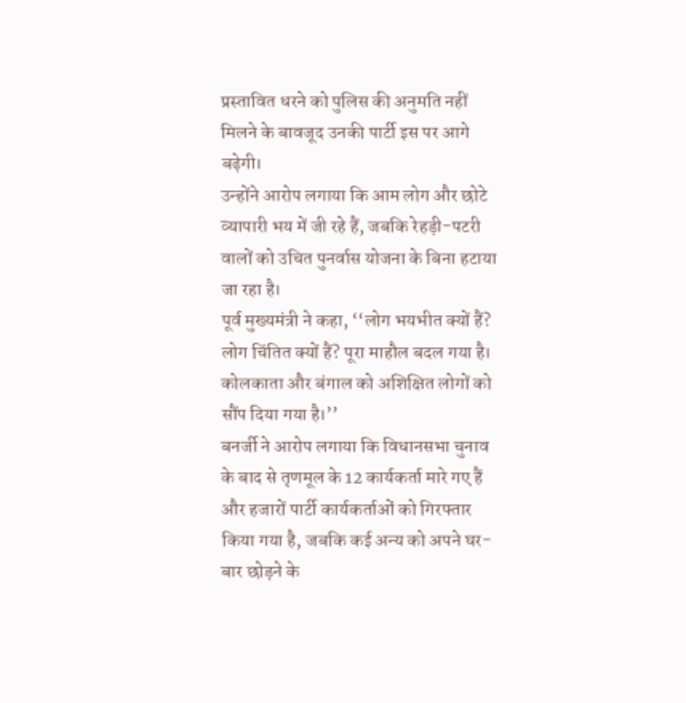प्रस्तावित धरने को पुलिस की अनुमति नहीं मिलने के बावजूद उनकी पार्टी इस पर आगे बढ़ेगी।
उन्होंने आरोप लगाया कि आम लोग और छोटे व्यापारी भय में जी रहे हैं, जबकि रेहड़ी-पटरी वालों को उचित पुनर्वास योजना के बिना हटाया जा रहा है।
पूर्व मुख्यमंत्री ने कहा, ‘‘लोग भयभीत क्यों हैं? लोग चिंतित क्यों हैं? पूरा माहौल बदल गया है। कोलकाता और बंगाल को अशिक्षित लोगों को सौंप दिया गया है।’’
बनर्जी ने आरोप लगाया कि विधानसभा चुनाव के बाद से तृणमूल के 12 कार्यकर्ता मारे गए हैं और हजारों पार्टी कार्यकर्ताओं को गिरफ्तार किया गया है, जबकि कई अन्य को अपने घर-बार छोड़ने के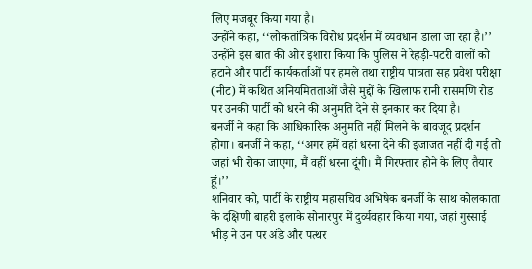लिए मजबूर किया गया है।
उन्होंने कहा, ‘‘लोकतांत्रिक विरोध प्रदर्शन में व्यवधान डाला जा रहा है।’’
उन्होंने इस बात की ओर इशारा किया कि पुलिस ने रेहड़ी-पटरी वालों को हटाने और पार्टी कार्यकर्ताओं पर हमले तथा राष्ट्रीय पात्रता सह प्रवेश परीक्षा (नीट) में कथित अनियमितताओं जैसे मुद्दों के खिलाफ रानी रासमणि रोड पर उनकी पार्टी को धरने की अनुमति देने से इनकार कर दिया है।
बनर्जी ने कहा कि आधिकारिक अनुमति नहीं मिलने के बावजूद प्रदर्शन होगा। बनर्जी ने कहा, ‘‘अगर हमें वहां धरना देने की इजाजत नहीं दी गई तो जहां भी रोका जाएगा, मैं वहीं धरना दूंगी। मैं गिरफ्तार होने के लिए तैयार हूं।’’
शनिवार को, पार्टी के राष्ट्रीय महासचिव अभिषेक बनर्जी के साथ कोलकाता के दक्षिणी बाहरी इलाके सोनारपुर में दुर्व्यवहार किया गया, जहां गुस्साई भीड़ ने उन पर अंडे और पत्थर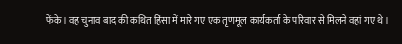फेंके। वह चुनाव बाद की कथित हिंसा में मारे गए एक तृणमूल कार्यकर्ता के परिवार से मिलने वहां गए थे।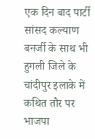एक दिन बाद पार्टी सांसद कल्याण बनर्जी के साथ भी हुगली जिले के चांदीपुर इलाके में कथित तौर पर भाजपा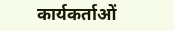कार्यकर्ताओं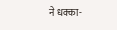ने धक्का-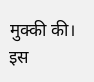मुक्की की। इस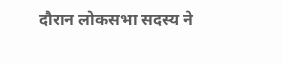दौरान लोकसभा सदस्य ने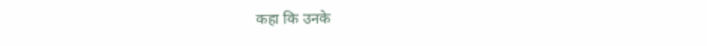कहा कि उनके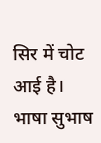सिर में चोट आई है।
भाषा सुभाष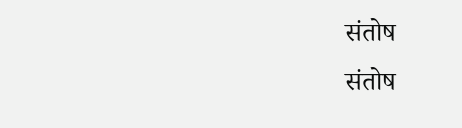संतोष
संतोष